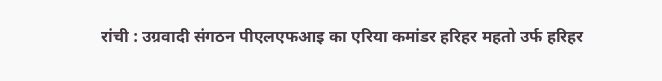रांची : उग्रवादी संगठन पीएलएफआइ का एरिया कमांडर हरिहर महतो उर्फ हरिहर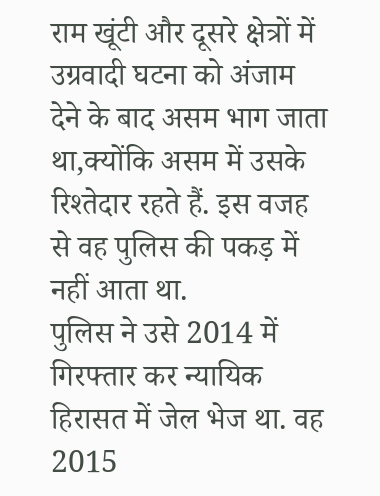राम खूंटी और दूसरे क्षेत्रों में उग्रवादी घटना को अंजाम देने के बाद असम भाग जाता था,क्योंकि असम में उसके रिश्तेदार रहते हैं. इस वजह से वह पुलिस की पकड़ में नहीं आता था.
पुलिस ने उसे 2014 में गिरफ्तार कर न्यायिक हिरासत में जेल भेज था. वह 2015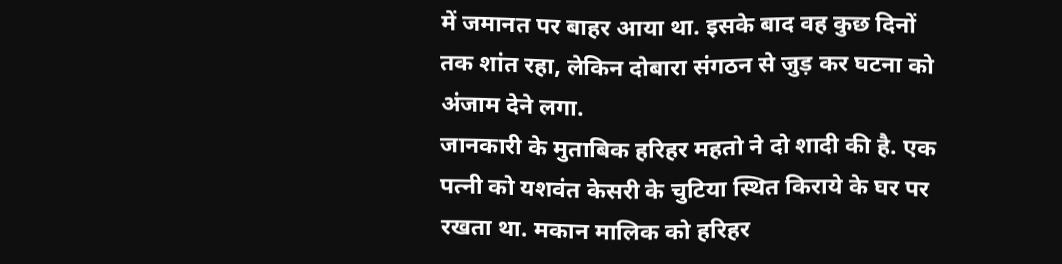में जमानत पर बाहर आया था. इसके बाद वह कुछ दिनों तक शांत रहा, लेकिन दोबारा संगठन से जुड़ कर घटना को अंजाम देने लगा.
जानकारी के मुताबिक हरिहर महतो ने दो शादी की है. एक पत्नी को यशवंत केसरी के चुटिया स्थित किराये के घर पर रखता था. मकान मालिक को हरिहर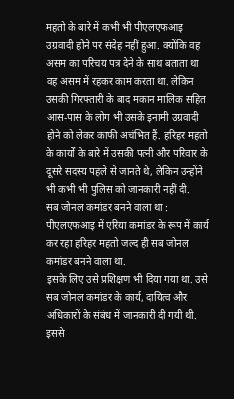महतो के बारे में कभी भी पीएलएफआइ उग्रवादी होने पर संदेह नहीं हुआ. क्योंकि वह असम का परिचय पत्र देने के साथ बताता था वह असम में रहकर काम करता था. लेकिन उसकी गिरफ्तारी के बाद मकान मालिक सहित आस-पास के लोग भी उसके इनामी उग्रवादी होने को लेकर काफी अचंभित हैं. हरिहर महतो के कार्यों के बारे में उसकी पत्नी और परिवार के दूसरे सदस्य पहले से जानते थे, लेकिन उन्होंने भी कभी भी पुलिस को जानकारी नहीं दी.
सब जोनल कमांडर बनने वाला था : पीएलएफआइ में एरिया कमांडर के रूप में कार्य कर रहा हरिहर महतो जल्द ही सब जोनल कमांडर बनने वाला था.
इसके लिए उसे प्रशिक्षण भी दिया गया था. उसे सब जोनल कमांडर के कार्य, दायित्व और अधिकारों के संबंध में जानकारी दी गयी थी. इससे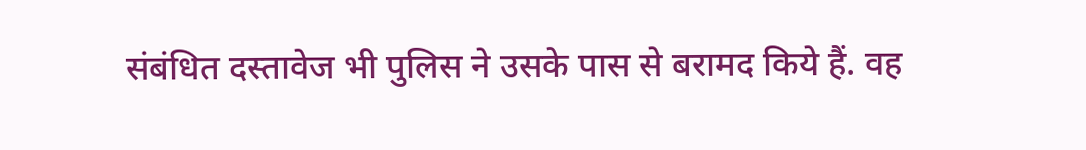संबंधित दस्तावेज भी पुलिस ने उसके पास से बरामद किये हैं. वह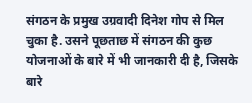संगठन के प्रमुख उग्रवादी दिनेश गोप से मिल चुका है. उसने पूछताछ में संगठन की कुछ योजनाओं के बारे में भी जानकारी दी है, जिसके बारे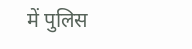में पुलिस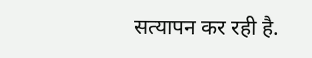सत्यापन कर रही है.